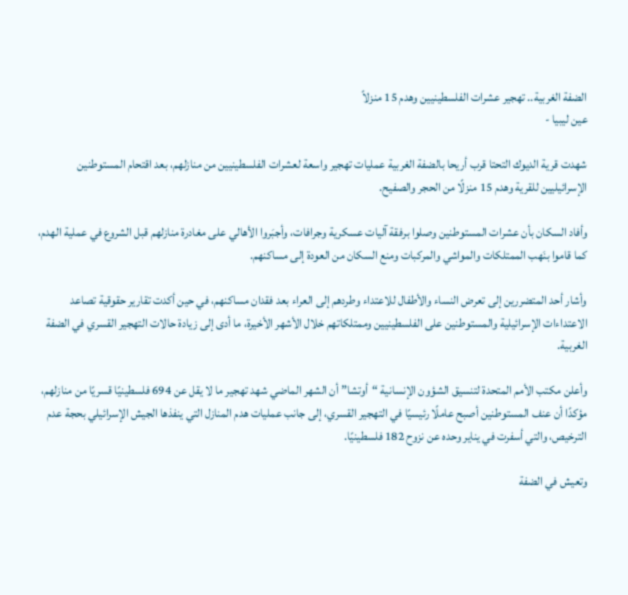الضفة الغربية.. تهجير عشرات الفلسطينيين وهدم 15 منزلاً
عين ليبيا -

شهدت قرية الديوك التحتا قرب أريحا بالضفة الغربية عمليات تهجير واسعة لعشرات الفلسطينيين من منازلهم، بعد اقتحام المستوطنين الإسرائيليين للقرية وهدم 15 منزلًا من الحجر والصفيح.

وأفاد السكان بأن عشرات المستوطنين وصلوا برفقة آليات عسكرية وجرافات، وأجبَروا الأهالي على مغادرة منازلهم قبل الشروع في عملية الهدم، كما قاموا بنَهب الممتلكات والمواشي والمركبات ومنع السكان من العودة إلى مساكنهم.

وأشار أحد المتضررين إلى تعرض النساء والأطفال للاعتداء وطردهم إلى العراء بعد فقدان مساكنهم، في حين أكدت تقارير حقوقية تصاعد الاعتداءات الإسرائيلية والمستوطنين على الفلسطينيين وممتلكاتهم خلال الأشهر الأخيرة، ما أدى إلى زيادة حالات التهجير القسري في الضفة الغربية.

وأعلن مكتب الأمم المتحدة لتنسيق الشؤون الإنسانية “أوتشا” أن الشهر الماضي شهد تهجير ما لا يقل عن 694 فلسطينيًا قسريًا من منازلهم، مؤكدًا أن عنف المستوطنين أصبح عاملًا رئيسيًا في التهجير القسري، إلى جانب عمليات هدم المنازل التي ينفذها الجيش الإسرائيلي بحجة عدم الترخيص، والتي أسفرت في يناير وحده عن نزوح 182 فلسطينيًا.

وتعيش في الضفة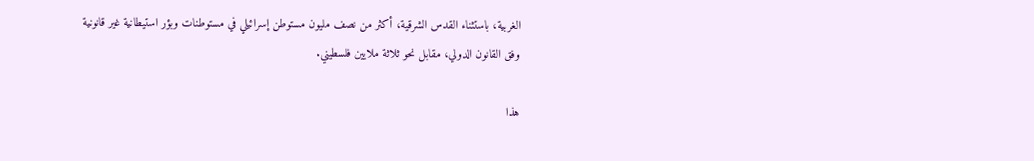الغربية، باستثناء القدس الشرقية، أكثر من نصف مليون مستوطن إسرائيلي في مستوطنات وبؤر استيطانية غير قانونية وفق القانون الدولي، مقابل نحو ثلاثة ملايين فلسطيني.

هذا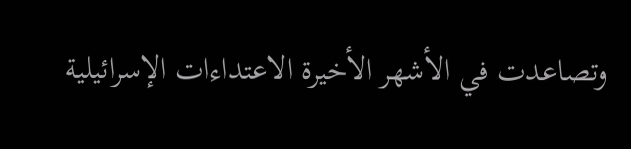وتصاعدت في الأشهر الأخيرة الاعتداءات الإسرائيلية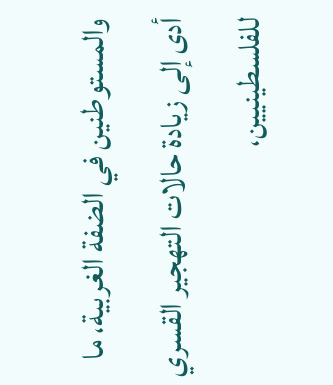والمستوطنين في الضفة الغربية، ما أدى إلى زيادة حالات التهجير القسري للفلسطينيين،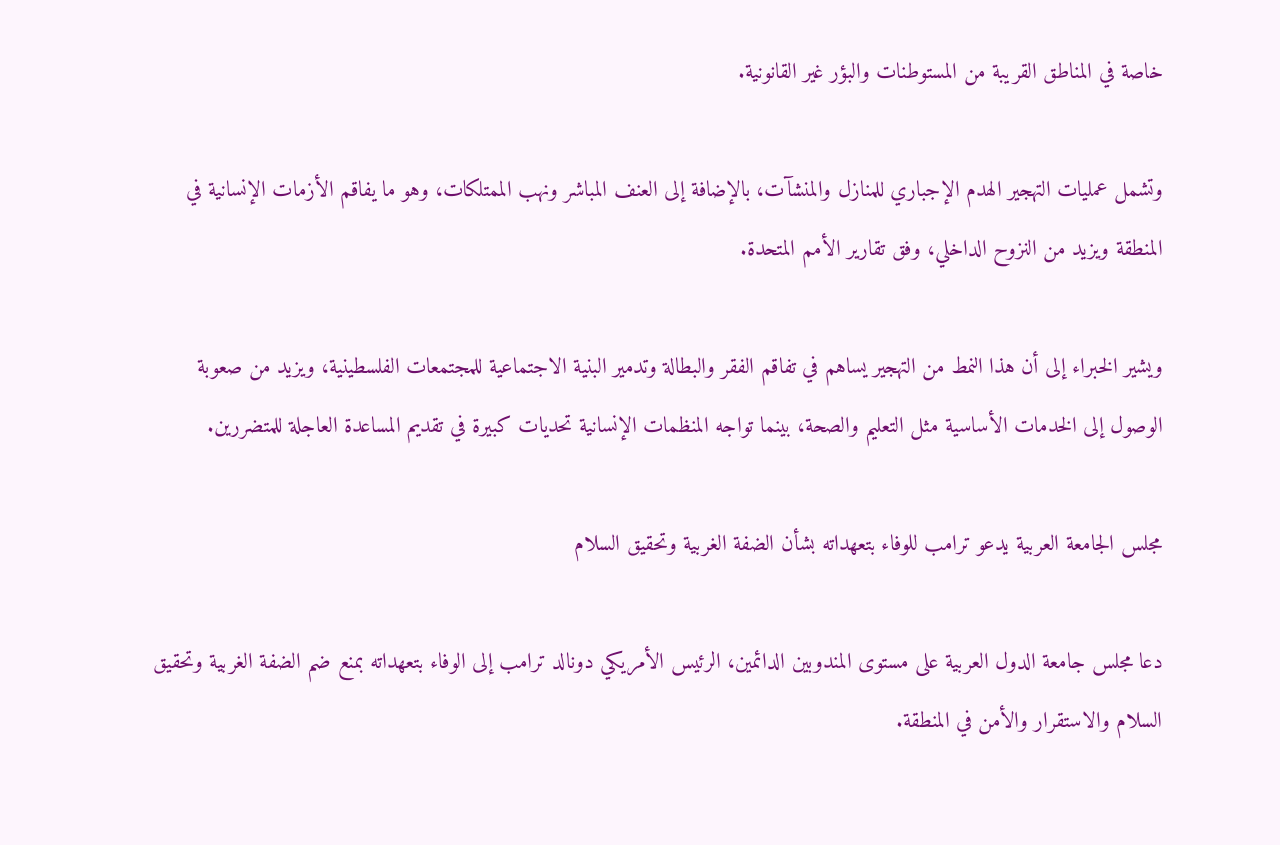خاصة في المناطق القريبة من المستوطنات والبؤر غير القانونية.

وتشمل عمليات التهجير الهدم الإجباري للمنازل والمنشآت، بالإضافة إلى العنف المباشر ونهب الممتلكات، وهو ما يفاقم الأزمات الإنسانية في المنطقة ويزيد من النزوح الداخلي، وفق تقارير الأمم المتحدة.

ويشير الخبراء إلى أن هذا النمط من التهجير يساهم في تفاقم الفقر والبطالة وتدمير البنية الاجتماعية للمجتمعات الفلسطينية، ويزيد من صعوبة الوصول إلى الخدمات الأساسية مثل التعليم والصحة، بينما تواجه المنظمات الإنسانية تحديات كبيرة في تقديم المساعدة العاجلة للمتضررين.

مجلس الجامعة العربية يدعو ترامب للوفاء بتعهداته بشأن الضفة الغربية وتحقيق السلام

دعا مجلس جامعة الدول العربية على مستوى المندوبين الدائمين، الرئيس الأمريكي دونالد ترامب إلى الوفاء بتعهداته بمنع ضم الضفة الغربية وتحقيق السلام والاستقرار والأمن في المنطقة.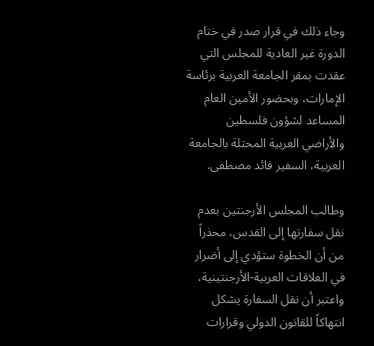وجاء ذلك في قرار صدر في ختام الدورة غير العادية للمجلس التي عقدت بمقر الجامعة العربية برئاسة الإمارات، وبحضور الأمين العام المساعد لشؤون فلسطين والأراضي العربية المحتلة بالجامعة العربية، السفير فائد مصطفى.

وطالب المجلس الأرجنتين بعدم نقل سفارتها إلى القدس، محذراً من أن الخطوة ستؤدي إلى أضرار في العلاقات العربية-الأرجنتينية، واعتبر أن نقل السفارة يشكل انتهاكاً للقانون الدولي وقرارات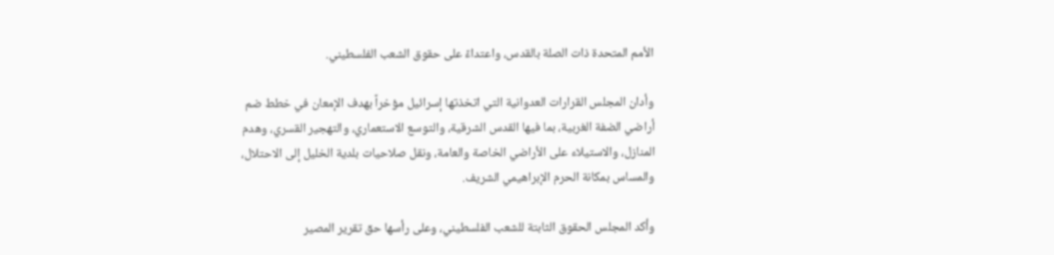الأمم المتحدة ذات الصلة بالقدس، واعتداءً على حقوق الشعب الفلسطيني.

وأدان المجلس القرارات العدوانية التي اتخذتها إسرائيل مؤخراً بهدف الإمعان في خطط ضم أراضي الضفة الغربية، بما فيها القدس الشرقية، والتوسع الاستعماري، والتهجير القسري، وهدم المنازل، والاستيلاء على الأراضي الخاصة والعامة، ونقل صلاحيات بلدية الخليل إلى الاحتلال، والمساس بمكانة الحرم الإبراهيمي الشريف.

وأكد المجلس الحقوق الثابتة للشعب الفلسطيني، وعلى رأسها حق تقرير المصير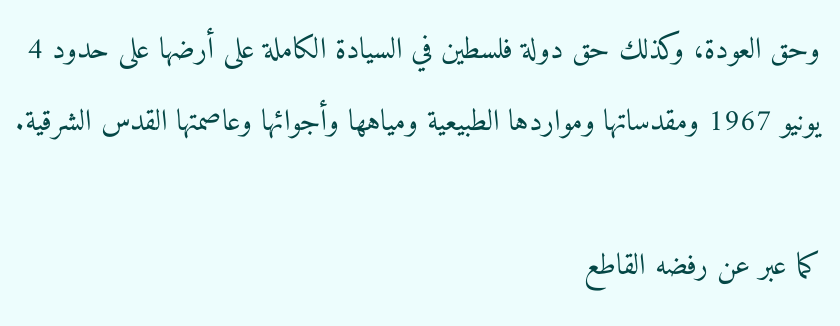وحق العودة، وكذلك حق دولة فلسطين في السيادة الكاملة على أرضها على حدود 4 يونيو 1967 ومقدساتها ومواردها الطبيعية ومياهها وأجوائها وعاصمتها القدس الشرقية.

كما عبر عن رفضه القاطع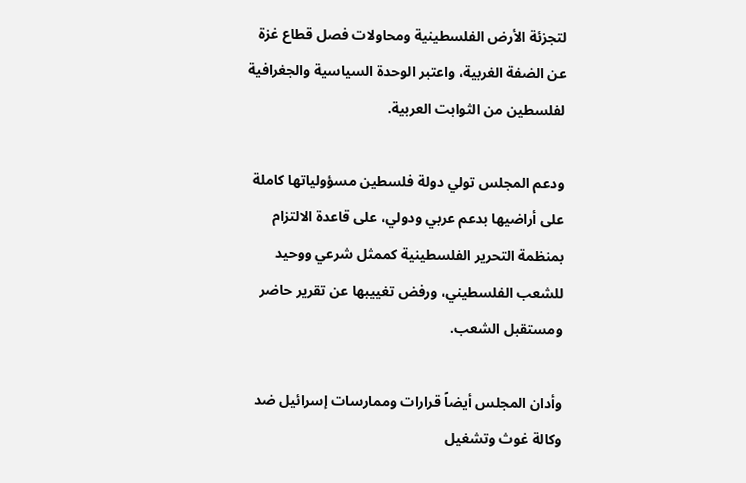لتجزئة الأرض الفلسطينية ومحاولات فصل قطاع غزة عن الضفة الغربية، واعتبر الوحدة السياسية والجغرافية لفلسطين من الثوابت العربية.

ودعم المجلس تولي دولة فلسطين مسؤولياتها كاملة على أراضيها بدعم عربي ودولي، على قاعدة الالتزام بمنظمة التحرير الفلسطينية كممثل شرعي ووحيد للشعب الفلسطيني، ورفض تغييبها عن تقرير حاضر ومستقبل الشعب.

وأدان المجلس أيضاً قرارات وممارسات إسرائيل ضد وكالة غوث وتشغيل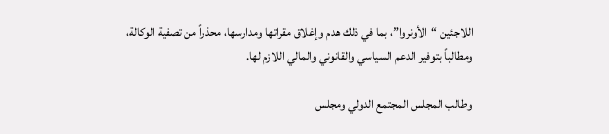اللاجئين “الأونروا”، بما في ذلك هدم وإغلاق مقراتها ومدارسها، محذراً من تصفية الوكالة، ومطالباً بتوفير الدعم السياسي والقانوني والمالي اللازم لها.

وطالب المجلس المجتمع الدولي ومجلس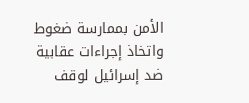الأمن بممارسة ضغوط واتخاذ إجراءات عقابية ضد إسرائيل لوقف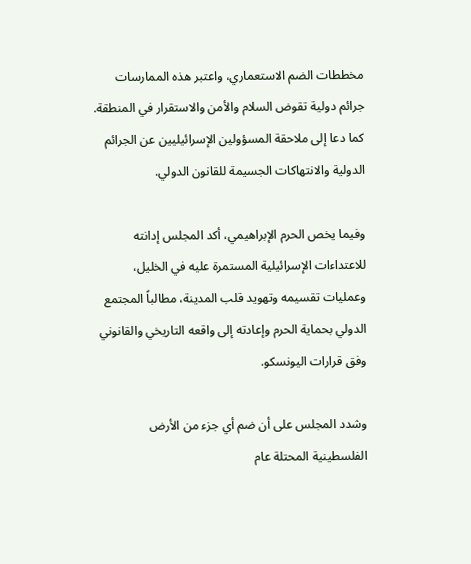مخططات الضم الاستعماري، واعتبر هذه الممارسات جرائم دولية تقوض السلام والأمن والاستقرار في المنطقة. كما دعا إلى ملاحقة المسؤولين الإسرائيليين عن الجرائم الدولية والانتهاكات الجسيمة للقانون الدولي.

وفيما يخص الحرم الإبراهيمي، أكد المجلس إدانته للاعتداءات الإسرائيلية المستمرة عليه في الخليل، وعمليات تقسيمه وتهويد قلب المدينة، مطالباً المجتمع الدولي بحماية الحرم وإعادته إلى واقعه التاريخي والقانوني وفق قرارات اليونسكو.

وشدد المجلس على أن ضم أي جزء من الأرض الفلسطينية المحتلة عام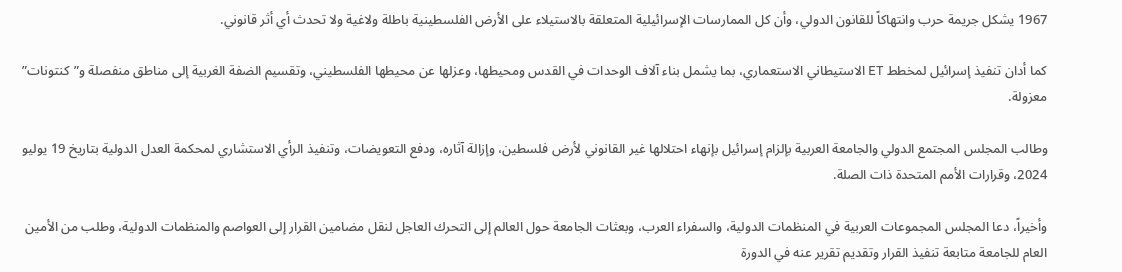1967 يشكل جريمة حرب وانتهاكاً للقانون الدولي، وأن كل الممارسات الإسرائيلية المتعلقة بالاستيلاء على الأرض الفلسطينية باطلة ولاغية ولا تحدث أي أثر قانوني.

كما أدان تنفيذ إسرائيل لمخطط ET الاستيطاني الاستعماري، بما يشمل بناء آلاف الوحدات في القدس ومحيطها، وعزلها عن محيطها الفلسطيني، وتقسيم الضفة الغربية إلى مناطق منفصلة و”كنتونات” معزولة.

وطالب المجلس المجتمع الدولي والجامعة العربية بإلزام إسرائيل بإنهاء احتلالها غير القانوني لأرض فلسطين، وإزالة آثاره، ودفع التعويضات، وتنفيذ الرأي الاستشاري لمحكمة العدل الدولية بتاريخ 19 يوليو 2024، وقرارات الأمم المتحدة ذات الصلة.

وأخيراً، دعا المجلس المجموعات العربية في المنظمات الدولية، والسفراء العرب، وبعثات الجامعة حول العالم إلى التحرك العاجل لنقل مضامين القرار إلى العواصم والمنظمات الدولية، وطلب من الأمين العام للجامعة متابعة تنفيذ القرار وتقديم تقرير عنه في الدورة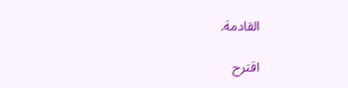القادمة.

اقترح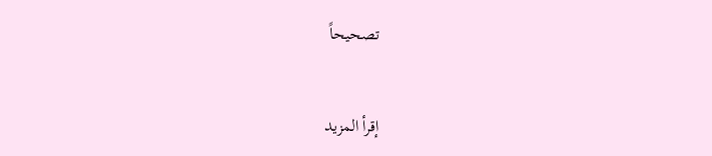تصحيحاً


إقرأ المزيد